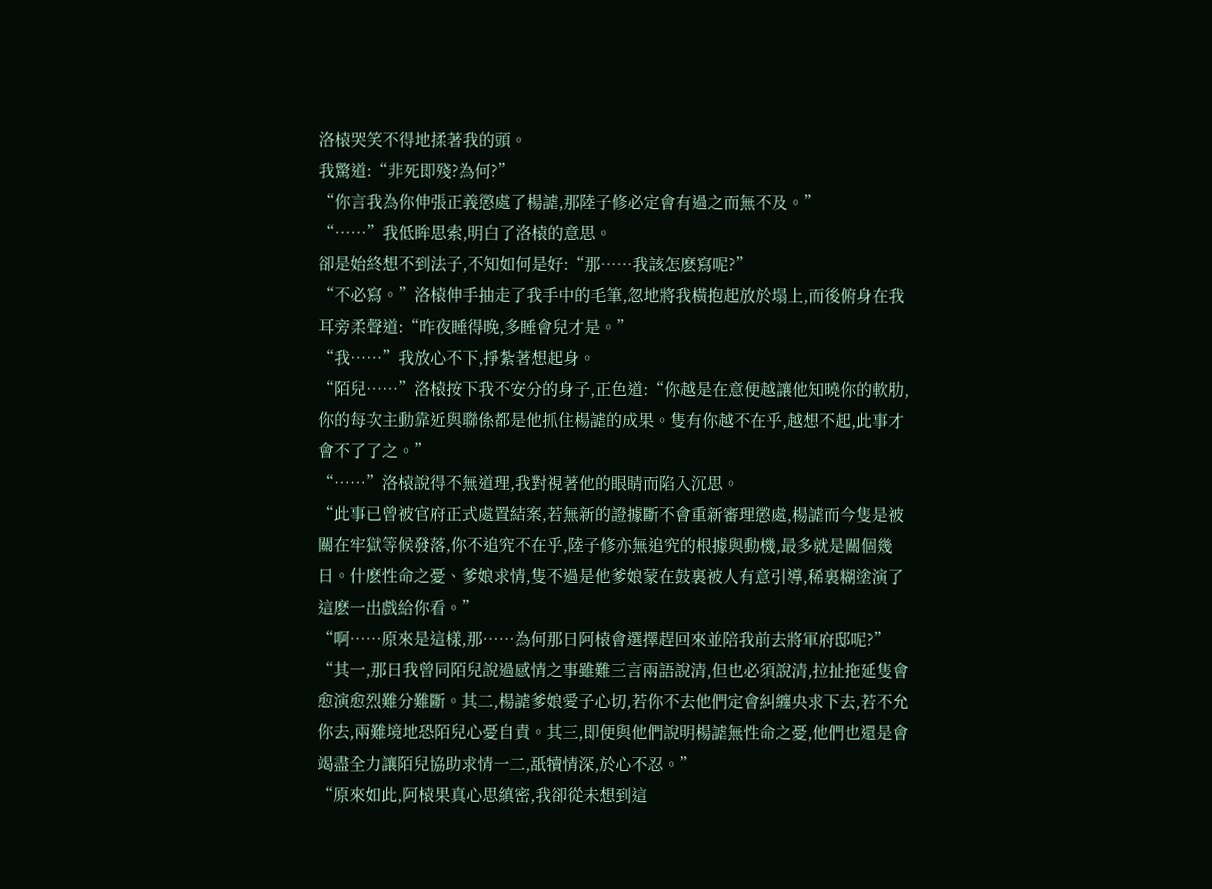洛榬哭笑不得地揉著我的頭。
我驚道:“非死即殘?為何?”
“你言我為你伸張正義懲處了楊謔,那陸子修必定會有過之而無不及。”
“……”我低眸思索,明白了洛榬的意思。
卻是始終想不到法子,不知如何是好:“那……我該怎麽寫呢?”
“不必寫。”洛榬伸手抽走了我手中的毛筆,忽地將我橫抱起放於塌上,而後俯身在我耳旁柔聲道:“昨夜睡得晚,多睡會兒才是。”
“我……”我放心不下,掙紮著想起身。
“陌兒……”洛榬按下我不安分的身子,正色道:“你越是在意便越讓他知曉你的軟肋,你的每次主動靠近與聯係都是他抓住楊謔的成果。隻有你越不在乎,越想不起,此事才會不了了之。”
“……”洛榬說得不無道理,我對視著他的眼睛而陷入沉思。
“此事已曾被官府正式處置結案,若無新的證據斷不會重新審理懲處,楊謔而今隻是被關在牢獄等候發落,你不追究不在乎,陸子修亦無追究的根據與動機,最多就是關個幾日。什麽性命之憂、爹娘求情,隻不過是他爹娘蒙在鼓裏被人有意引導,稀裏糊塗演了這麽一出戲給你看。”
“啊……原來是這樣,那……為何那日阿榬會選擇趕回來並陪我前去將軍府邸呢?”
“其一,那日我曾同陌兒說過感情之事雖難三言兩語說清,但也必須說清,拉扯拖延隻會愈演愈烈難分難斷。其二,楊謔爹娘愛子心切,若你不去他們定會糾纏央求下去,若不允你去,兩難境地恐陌兒心憂自責。其三,即便與他們說明楊謔無性命之憂,他們也還是會竭盡全力讓陌兒協助求情一二,舐犢情深,於心不忍。”
“原來如此,阿榬果真心思縝密,我卻從未想到這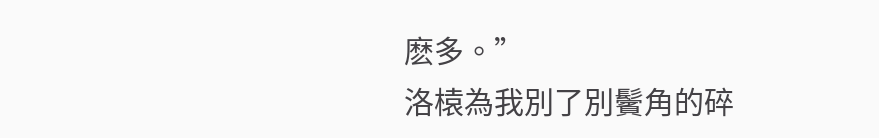麽多。”
洛榬為我別了別鬢角的碎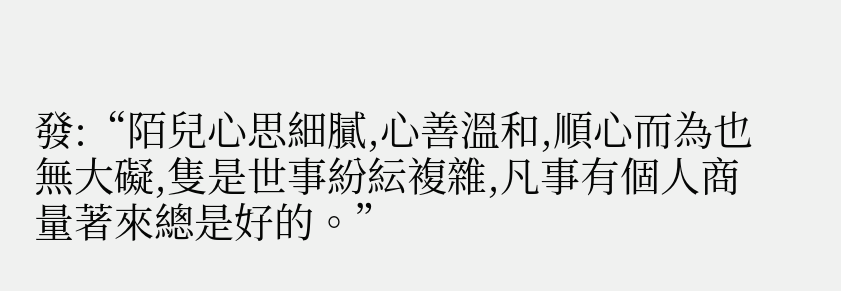發:“陌兒心思細膩,心善溫和,順心而為也無大礙,隻是世事紛紜複雜,凡事有個人商量著來總是好的。”